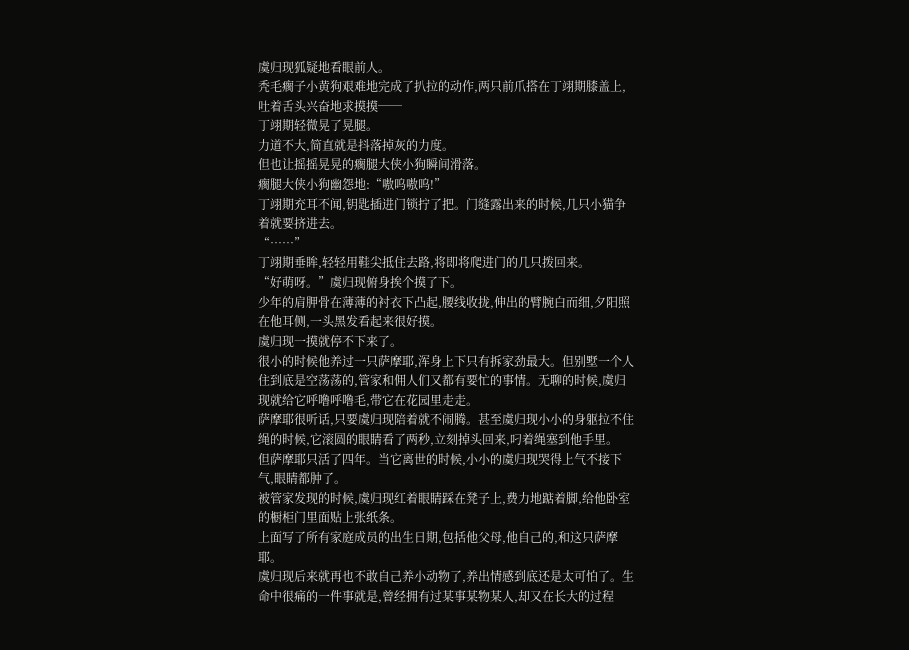虞归现狐疑地看眼前人。
秃毛瘸子小黄狗艰难地完成了扒拉的动作,两只前爪搭在丁翊期膝盖上,吐着舌头兴奋地求摸摸──
丁翊期轻微晃了晃腿。
力道不大,简直就是抖落掉灰的力度。
但也让摇摇晃晃的瘸腿大侠小狗瞬间滑落。
瘸腿大侠小狗幽怨地:“嗷呜嗷呜!”
丁翊期充耳不闻,钥匙插进门锁拧了把。门缝露出来的时候,几只小猫争着就要挤进去。
“……”
丁翊期垂眸,轻轻用鞋尖抵住去路,将即将爬进门的几只拨回来。
“好萌呀。”虞归现俯身挨个摸了下。
少年的肩胛骨在薄薄的衬衣下凸起,腰线收拢,伸出的臂腕白而细,夕阳照在他耳侧,一头黑发看起来很好摸。
虞归现一摸就停不下来了。
很小的时候他养过一只萨摩耶,浑身上下只有拆家劲最大。但别墅一个人住到底是空荡荡的,管家和佣人们又都有要忙的事情。无聊的时候,虞归现就给它呼噜呼噜毛,带它在花园里走走。
萨摩耶很听话,只要虞归现陪着就不闹腾。甚至虞归现小小的身躯拉不住绳的时候,它滚圆的眼睛看了两秒,立刻掉头回来,叼着绳塞到他手里。
但萨摩耶只活了四年。当它离世的时候,小小的虞归现哭得上气不接下气,眼睛都肿了。
被管家发现的时候,虞归现红着眼睛踩在凳子上,费力地踮着脚,给他卧室的橱柜门里面贴上张纸条。
上面写了所有家庭成员的出生日期,包括他父母,他自己的,和这只萨摩耶。
虞归现后来就再也不敢自己养小动物了,养出情感到底还是太可怕了。生命中很痛的一件事就是,曾经拥有过某事某物某人,却又在长大的过程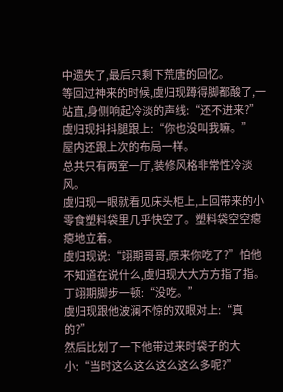中遗失了,最后只剩下荒唐的回忆。
等回过神来的时候,虞归现蹲得脚都酸了,一站直,身侧响起冷淡的声线:“还不进来?”
虞归现抖抖腿跟上:“你也没叫我嘛。”
屋内还跟上次的布局一样。
总共只有两室一厅,装修风格非常性冷淡风。
虞归现一眼就看见床头柜上,上回带来的小零食塑料袋里几乎快空了。塑料袋空空瘪瘪地立着。
虞归现说:“翊期哥哥,原来你吃了?”怕他不知道在说什么,虞归现大大方方指了指。
丁翊期脚步一顿:“没吃。”
虞归现跟他波澜不惊的双眼对上:“真的?”
然后比划了一下他带过来时袋子的大小:“当时这么这么这么这么多呢?”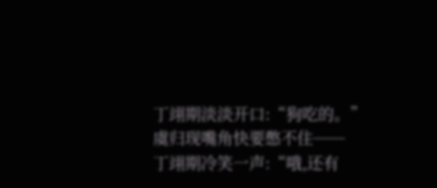丁翊期淡淡开口:“狗吃的。”
虞归现嘴角快要憋不住──
丁翊期冷笑一声:“哦,还有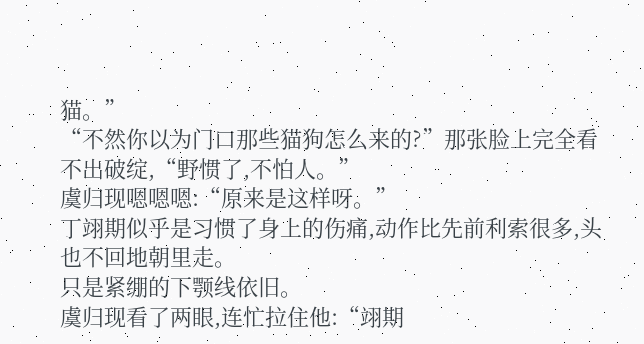猫。”
“不然你以为门口那些猫狗怎么来的?”那张脸上完全看不出破绽,“野惯了,不怕人。”
虞归现嗯嗯嗯:“原来是这样呀。”
丁翊期似乎是习惯了身上的伤痛,动作比先前利索很多,头也不回地朝里走。
只是紧绷的下颚线依旧。
虞归现看了两眼,连忙拉住他:“翊期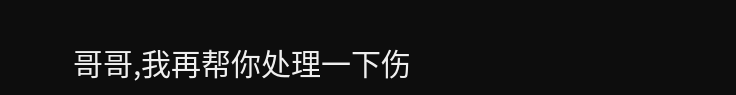哥哥,我再帮你处理一下伤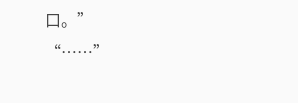口。”
“……”